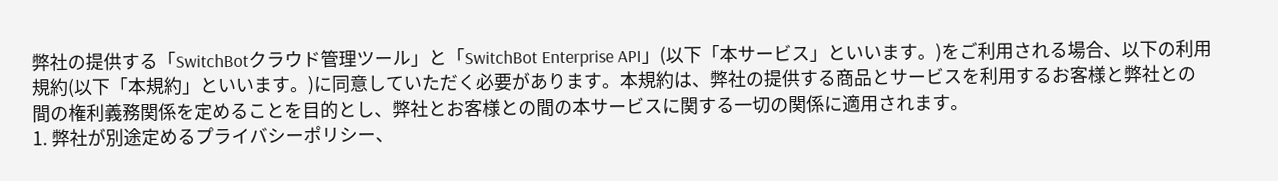弊社の提供する「SwitchBotクラウド管理ツール」と「SwitchBot Enterprise API」(以下「本サービス」といいます。)をご利用される場合、以下の利用規約(以下「本規約」といいます。)に同意していただく必要があります。本規約は、弊社の提供する商品とサービスを利用するお客様と弊社との間の権利義務関係を定めることを目的とし、弊社とお客様との間の本サービスに関する一切の関係に適用されます。
1. 弊社が別途定めるプライバシーポリシー、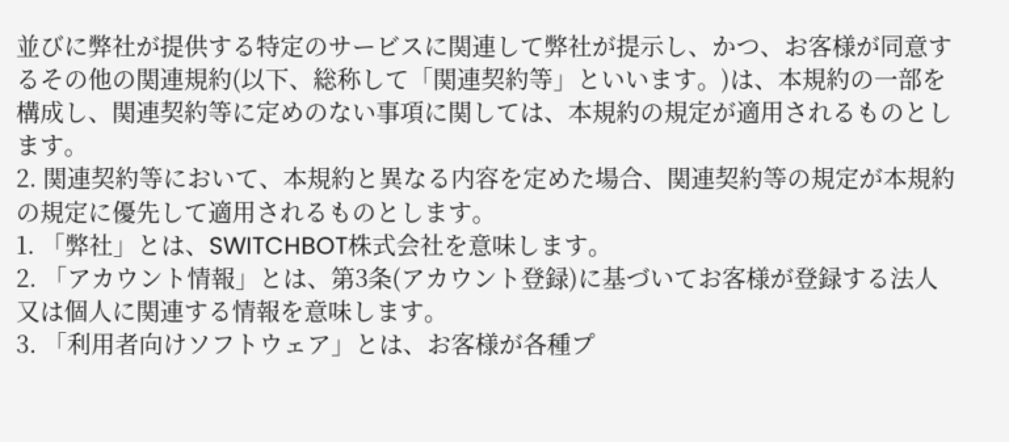並びに弊社が提供する特定のサービスに関連して弊社が提示し、かつ、お客様が同意するその他の関連規約(以下、総称して「関連契約等」といいます。)は、本規約の一部を構成し、関連契約等に定めのない事項に関しては、本規約の規定が適用されるものとします。
2. 関連契約等において、本規約と異なる内容を定めた場合、関連契約等の規定が本規約の規定に優先して適用されるものとします。
1. 「弊社」とは、SWITCHBOT株式会社を意味します。
2. 「アカウント情報」とは、第3条(アカウント登録)に基づいてお客様が登録する法人又は個人に関連する情報を意味します。
3. 「利用者向けソフトウェア」とは、お客様が各種プ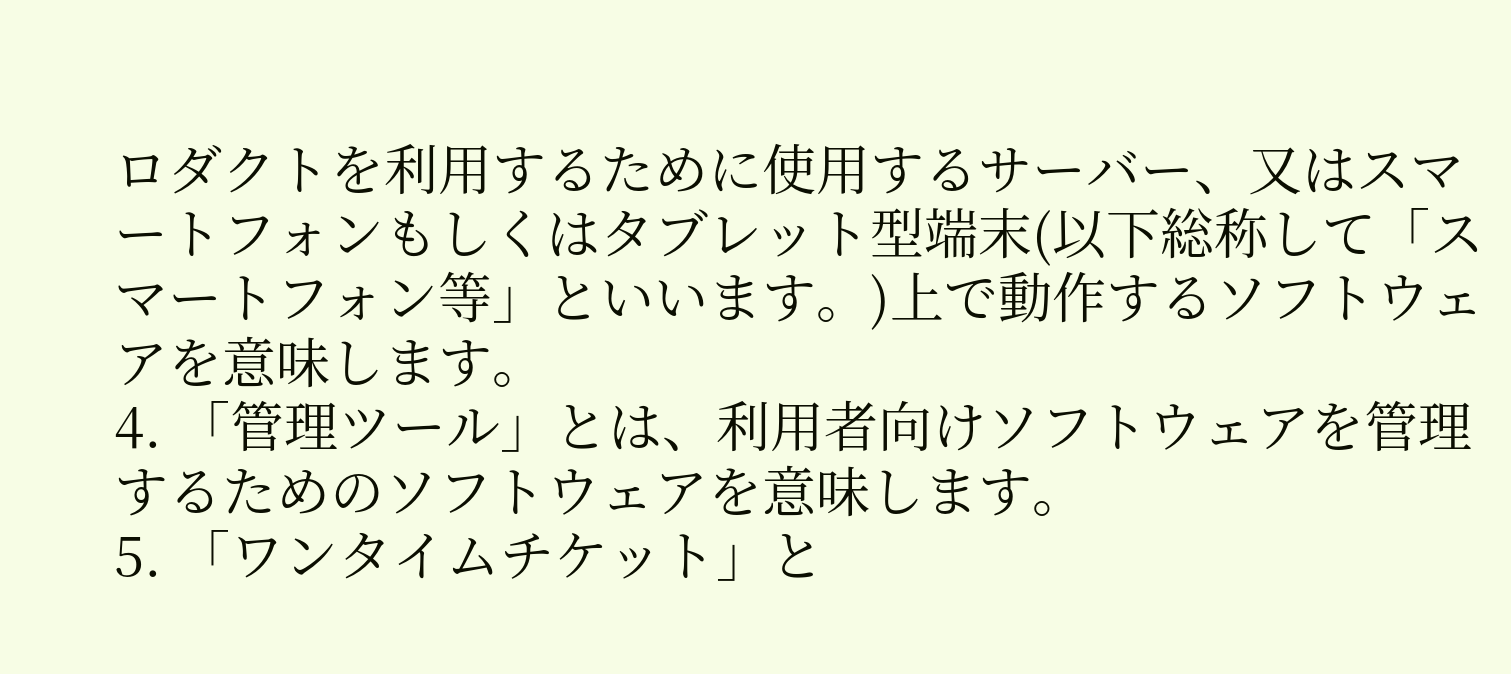ロダクトを利用するために使用するサーバー、又はスマートフォンもしくはタブレット型端末(以下総称して「スマートフォン等」といいます。)上で動作するソフトウェアを意味します。
4. 「管理ツール」とは、利用者向けソフトウェアを管理するためのソフトウェアを意味します。
5. 「ワンタイムチケット」と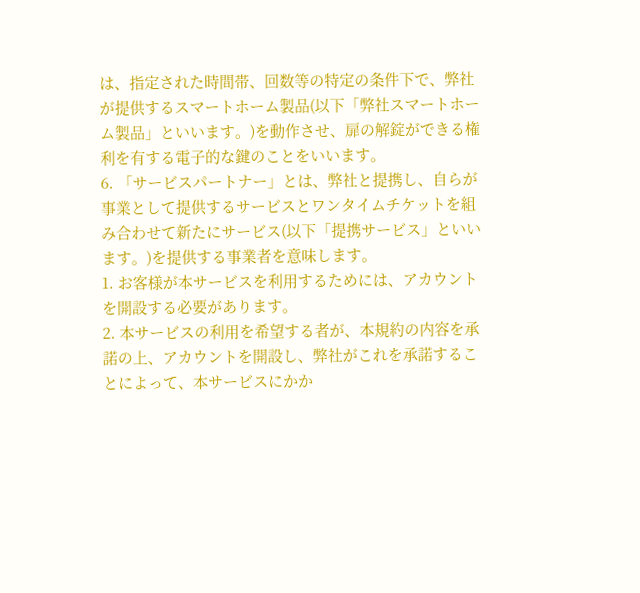は、指定された時間帯、回数等の特定の条件下で、弊社が提供するスマートホーム製品(以下「弊社スマートホーム製品」といいます。)を動作させ、扉の解錠ができる権利を有する電子的な鍵のことをいいます。
6. 「サービスパートナー」とは、弊社と提携し、自らが事業として提供するサービスとワンタイムチケットを組み合わせて新たにサービス(以下「提携サービス」といいます。)を提供する事業者を意味します。
1. お客様が本サービスを利用するためには、アカウントを開設する必要があります。
2. 本サービスの利用を希望する者が、本規約の内容を承諾の上、アカウントを開設し、弊社がこれを承諾することによって、本サービスにかか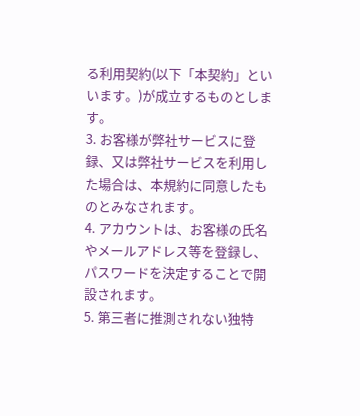る利用契約(以下「本契約」といいます。)が成立するものとします。
3. お客様が弊社サービスに登録、又は弊社サービスを利用した場合は、本規約に同意したものとみなされます。
4. アカウントは、お客様の氏名やメールアドレス等を登録し、パスワードを決定することで開設されます。
5. 第三者に推測されない独特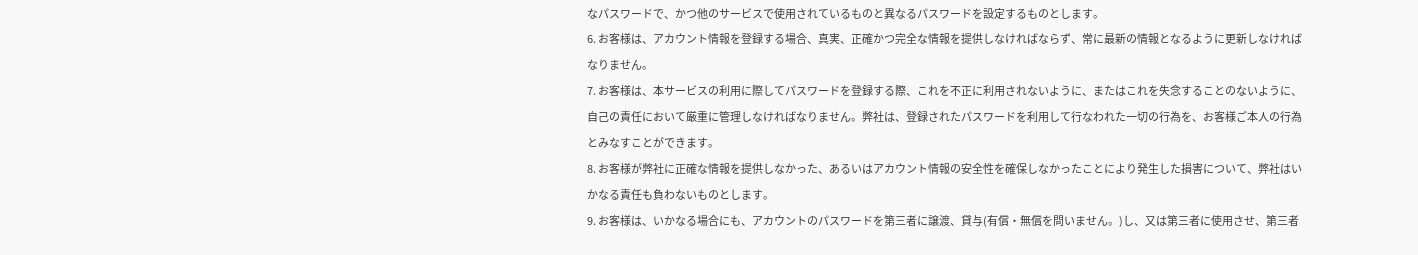なパスワードで、かつ他のサービスで使用されているものと異なるパスワードを設定するものとします。
6. お客様は、アカウント情報を登録する場合、真実、正確かつ完全な情報を提供しなければならず、常に最新の情報となるように更新しなければなりません。
7. お客様は、本サービスの利用に際してパスワードを登録する際、これを不正に利用されないように、またはこれを失念することのないように、自己の責任において厳重に管理しなければなりません。弊社は、登録されたパスワードを利用して行なわれた一切の行為を、お客様ご本人の行為とみなすことができます。
8. お客様が弊社に正確な情報を提供しなかった、あるいはアカウント情報の安全性を確保しなかったことにより発生した損害について、弊社はいかなる責任も負わないものとします。
9. お客様は、いかなる場合にも、アカウントのパスワードを第三者に譲渡、貸与(有償・無償を問いません。)し、又は第三者に使用させ、第三者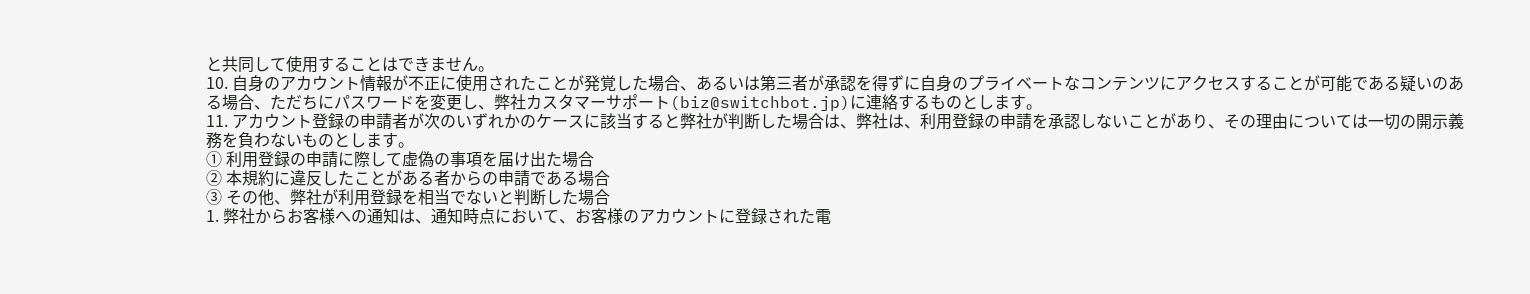と共同して使用することはできません。
10. 自身のアカウント情報が不正に使用されたことが発覚した場合、あるいは第三者が承認を得ずに自身のプライベートなコンテンツにアクセスすることが可能である疑いのある場合、ただちにパスワードを変更し、弊社カスタマーサポート(biz@switchbot.jp)に連絡するものとします。
11. アカウント登録の申請者が次のいずれかのケースに該当すると弊社が判断した場合は、弊社は、利用登録の申請を承認しないことがあり、その理由については一切の開示義務を負わないものとします。
① 利用登録の申請に際して虚偽の事項を届け出た場合
② 本規約に違反したことがある者からの申請である場合
③ その他、弊社が利用登録を相当でないと判断した場合
1. 弊社からお客様への通知は、通知時点において、お客様のアカウントに登録された電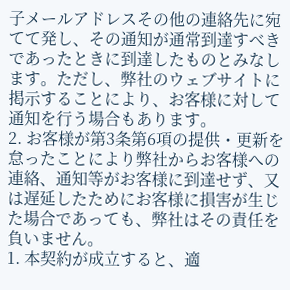子メールアドレスその他の連絡先に宛てて発し、その通知が通常到達すべきであったときに到達したものとみなします。ただし、弊社のウェブサイトに掲示することにより、お客様に対して通知を行う場合もあります。
2. お客様が第3条第6項の提供・更新を怠ったことにより弊社からお客様への連絡、通知等がお客様に到達せず、又は遅延したためにお客様に損害が生じた場合であっても、弊社はその責任を負いません。
1. 本契約が成立すると、適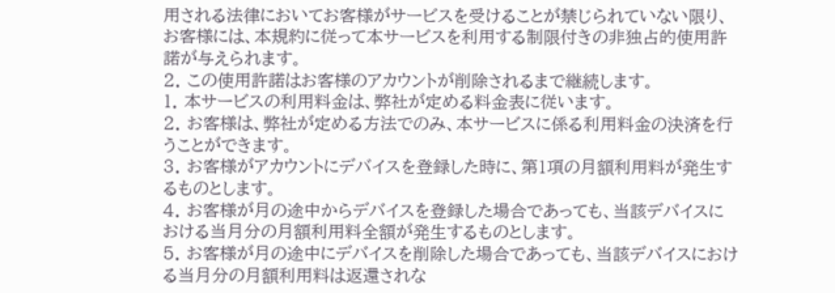用される法律においてお客様がサービスを受けることが禁じられていない限り、お客様には、本規約に従って本サービスを利用する制限付きの非独占的使用許諾が与えられます。
2. この使用許諾はお客様のアカウントが削除されるまで継続します。
1. 本サービスの利用料金は、弊社が定める料金表に従います。
2. お客様は、弊社が定める方法でのみ、本サービスに係る利用料金の決済を行うことができます。
3. お客様がアカウントにデバイスを登録した時に、第1項の月額利用料が発生するものとします。
4. お客様が月の途中からデバイスを登録した場合であっても、当該デバイスにおける当月分の月額利用料全額が発生するものとします。
5. お客様が月の途中にデバイスを削除した場合であっても、当該デバイスにおける当月分の月額利用料は返還されな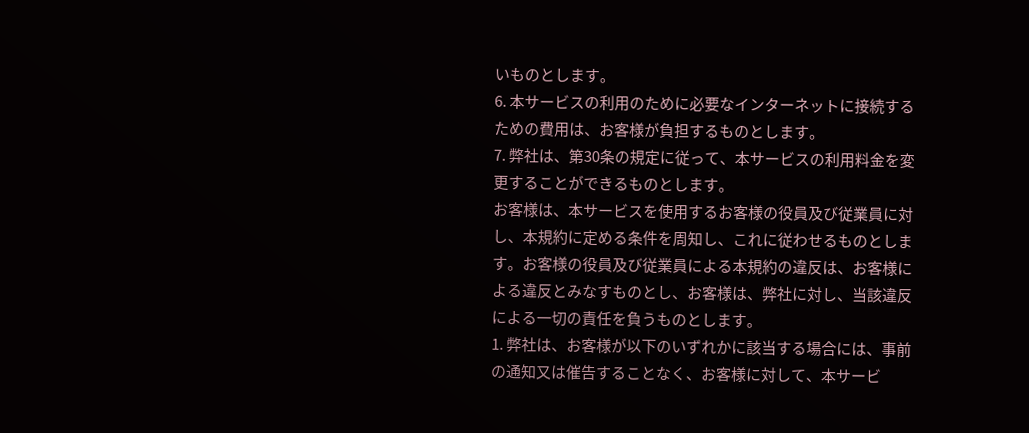いものとします。
6. 本サービスの利用のために必要なインターネットに接続するための費用は、お客様が負担するものとします。
7. 弊社は、第30条の規定に従って、本サービスの利用料金を変更することができるものとします。
お客様は、本サービスを使用するお客様の役員及び従業員に対し、本規約に定める条件を周知し、これに従わせるものとします。お客様の役員及び従業員による本規約の違反は、お客様による違反とみなすものとし、お客様は、弊社に対し、当該違反による一切の責任を負うものとします。
1. 弊社は、お客様が以下のいずれかに該当する場合には、事前の通知又は催告することなく、お客様に対して、本サービ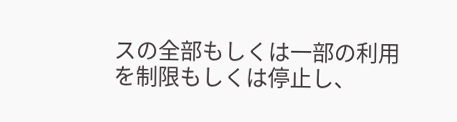スの全部もしくは一部の利用を制限もしくは停止し、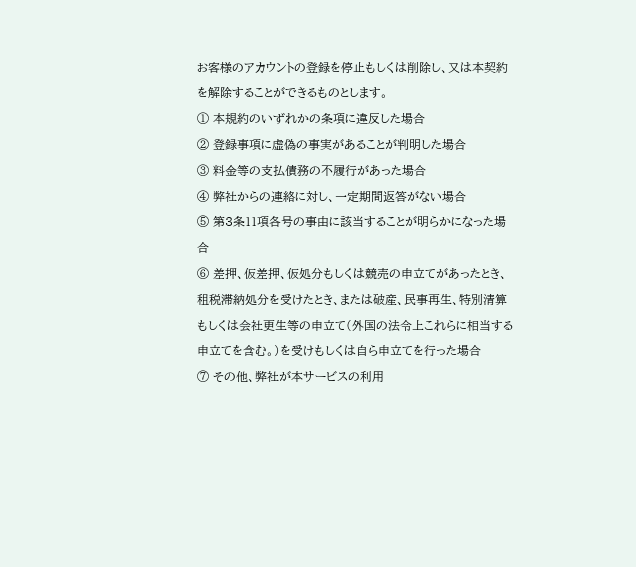お客様のアカウントの登録を停止もしくは削除し、又は本契約を解除することができるものとします。
① 本規約のいずれかの条項に違反した場合
② 登録事項に虚偽の事実があることが判明した場合
③ 料金等の支払債務の不履行があった場合
④ 弊社からの連絡に対し、一定期間返答がない場合
⑤ 第3条11項各号の事由に該当することが明らかになった場合
⑥ 差押、仮差押、仮処分もしくは競売の申立てがあったとき、租税滞納処分を受けたとき、または破産、民事再生、特別清算もしくは会社更生等の申立て(外国の法令上これらに相当する申立てを含む。)を受けもしくは自ら申立てを行った場合
⑦ その他、弊社が本サービスの利用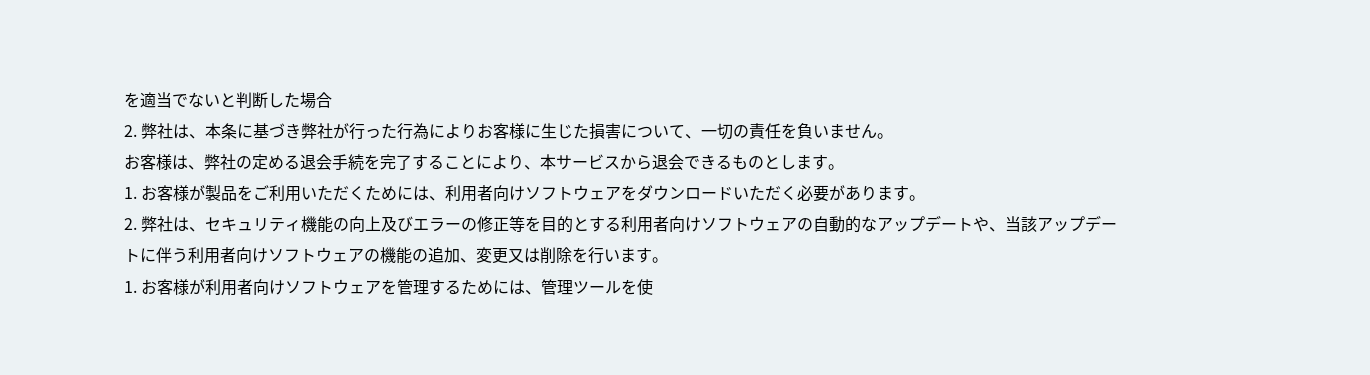を適当でないと判断した場合
2. 弊社は、本条に基づき弊社が行った行為によりお客様に生じた損害について、一切の責任を負いません。
お客様は、弊社の定める退会手続を完了することにより、本サービスから退会できるものとします。
1. お客様が製品をご利用いただくためには、利用者向けソフトウェアをダウンロードいただく必要があります。
2. 弊社は、セキュリティ機能の向上及びエラーの修正等を目的とする利用者向けソフトウェアの自動的なアップデートや、当該アップデートに伴う利用者向けソフトウェアの機能の追加、変更又は削除を行います。
1. お客様が利用者向けソフトウェアを管理するためには、管理ツールを使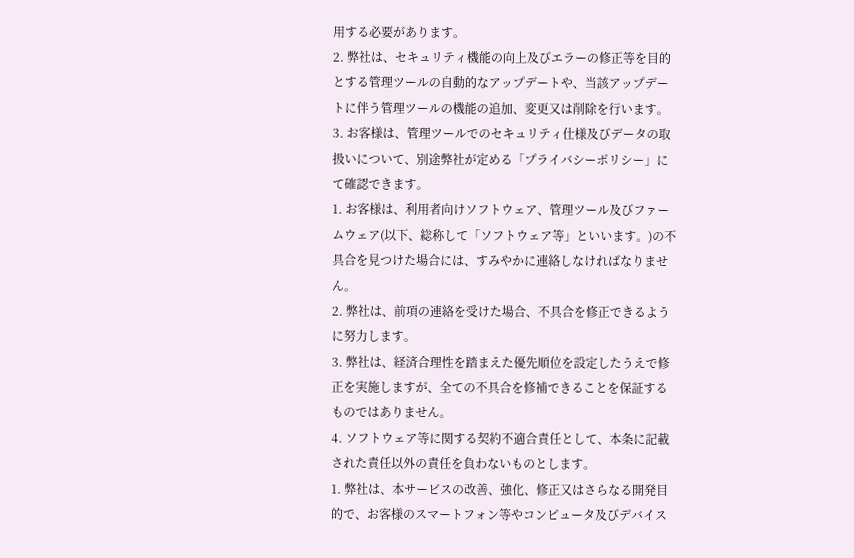用する必要があります。
2. 弊社は、セキュリティ機能の向上及びエラーの修正等を目的とする管理ツールの自動的なアップデートや、当該アップデートに伴う管理ツールの機能の追加、変更又は削除を行います。
3. お客様は、管理ツールでのセキュリティ仕様及びデータの取扱いについて、別途弊社が定める「プライバシーポリシー」にて確認できます。
1. お客様は、利用者向けソフトウェア、管理ツール及びファームウェア(以下、総称して「ソフトウェア等」といいます。)の不具合を見つけた場合には、すみやかに連絡しなければなりません。
2. 弊社は、前項の連絡を受けた場合、不具合を修正できるように努力します。
3. 弊社は、経済合理性を踏まえた優先順位を設定したうえで修正を実施しますが、全ての不具合を修補できることを保証するものではありません。
4. ソフトウェア等に関する契約不適合責任として、本条に記載された責任以外の責任を負わないものとします。
1. 弊社は、本サービスの改善、強化、修正又はさらなる開発目的で、お客様のスマートフォン等やコンピュータ及びデバイス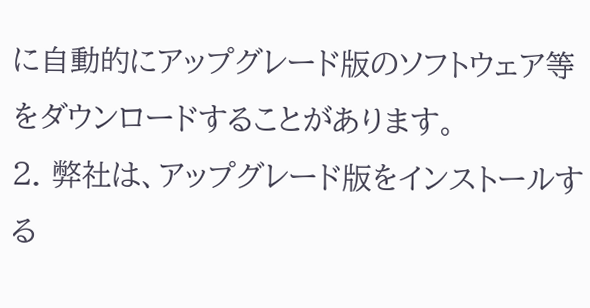に自動的にアップグレード版のソフトウェア等をダウンロードすることがあります。
2. 弊社は、アップグレード版をインストールする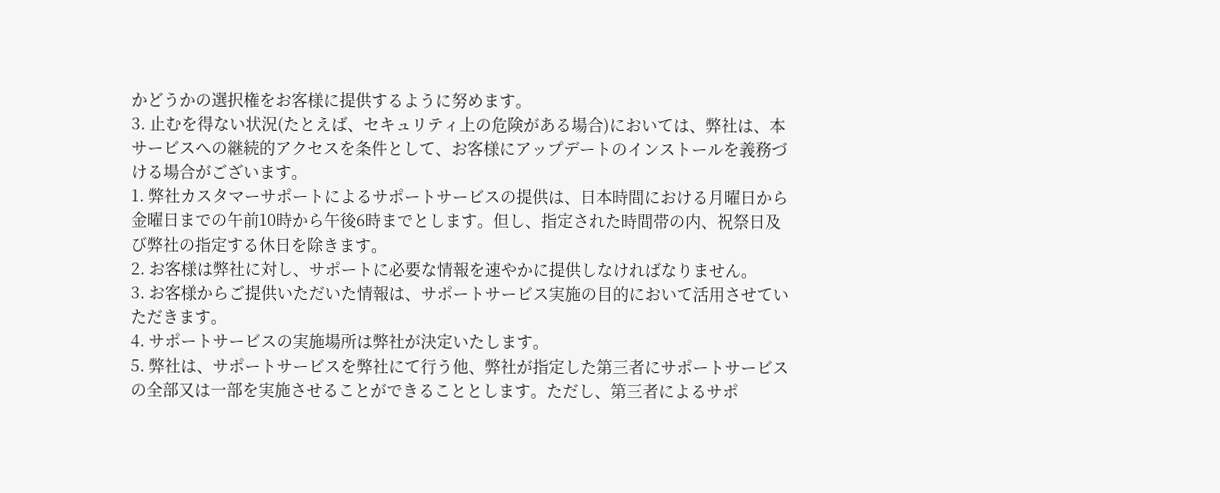かどうかの選択権をお客様に提供するように努めます。
3. 止むを得ない状況(たとえば、セキュリティ上の危険がある場合)においては、弊社は、本サービスへの継続的アクセスを条件として、お客様にアップデートのインストールを義務づける場合がございます。
1. 弊社カスタマーサポートによるサポートサービスの提供は、日本時間における月曜日から金曜日までの午前10時から午後6時までとします。但し、指定された時間帯の内、祝祭日及び弊社の指定する休日を除きます。
2. お客様は弊社に対し、サポートに必要な情報を速やかに提供しなければなりません。
3. お客様からご提供いただいた情報は、サポートサービス実施の目的において活用させていただきます。
4. サポートサービスの実施場所は弊社が決定いたします。
5. 弊社は、サポートサービスを弊社にて行う他、弊社が指定した第三者にサポートサービスの全部又は一部を実施させることができることとします。ただし、第三者によるサポ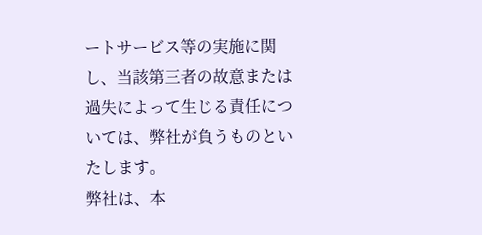ートサービス等の実施に関し、当該第三者の故意または過失によって生じる責任については、弊社が負うものといたします。
弊社は、本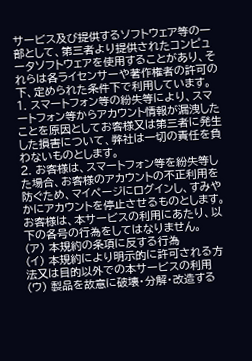サービス及び提供するソフトウェア等の一部として、第三者より提供されたコンピュータソフトウェアを使用することがあり、それらは各ライセンサーや著作権者の許可の下、定められた条件下で利用しています。
1. スマートフォン等の紛失等により、スマートフォン等からアカウント情報が漏洩したことを原因としてお客様又は第三者に発生した損害について、弊社は一切の責任を負わないものとします。
2. お客様は、スマートフォン等を紛失等した場合、お客様のアカウントの不正利用を防ぐため、マイページにログインし、すみやかにアカウントを停止させるものとします。
お客様は、本サービスの利用にあたり、以下の各号の行為をしてはなりません。
(ア) 本規約の条項に反する行為
(イ) 本規約により明示的に許可される方法又は目的以外での本サービスの利用
(ウ) 製品を故意に破壊・分解・改造する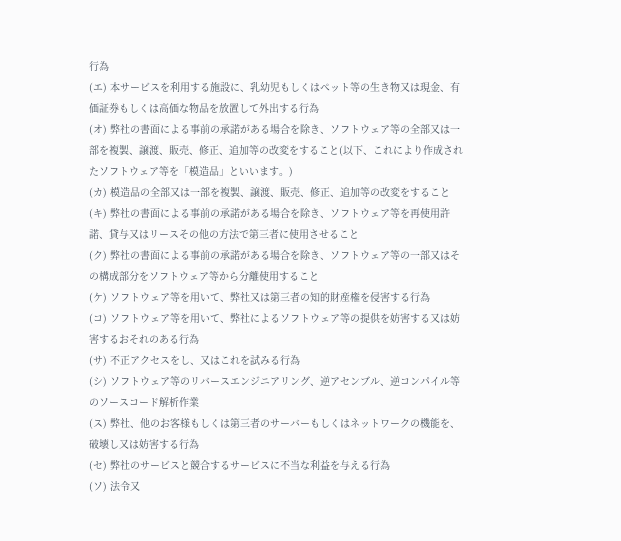行為
(エ) 本サービスを利用する施設に、乳幼児もしくはペット等の生き物又は現金、有価証券もしくは高価な物品を放置して外出する行為
(オ) 弊社の書面による事前の承諾がある場合を除き、ソフトウェア等の全部又は一部を複製、譲渡、販売、修正、追加等の改変をすること(以下、これにより作成されたソフトウェア等を「模造品」といいます。)
(カ) 模造品の全部又は一部を複製、譲渡、販売、修正、追加等の改変をすること
(キ) 弊社の書面による事前の承諾がある場合を除き、ソフトウェア等を再使用許諾、貸与又はリースその他の方法で第三者に使用させること
(ク) 弊社の書面による事前の承諾がある場合を除き、ソフトウェア等の一部又はその構成部分をソフトウェア等から分離使用すること
(ケ) ソフトウェア等を用いて、弊社又は第三者の知的財産権を侵害する行為
(コ) ソフトウェア等を用いて、弊社によるソフトウェア等の提供を妨害する又は妨害するおそれのある行為
(サ) 不正アクセスをし、又はこれを試みる行為
(シ) ソフトウェア等のリバースエンジニアリング、逆アセンブル、逆コンパイル等のソースコード解析作業
(ス) 弊社、他のお客様もしくは第三者のサーバーもしくはネットワークの機能を、破壊し又は妨害する行為
(セ) 弊社のサービスと競合するサービスに不当な利益を与える行為
(ソ) 法令又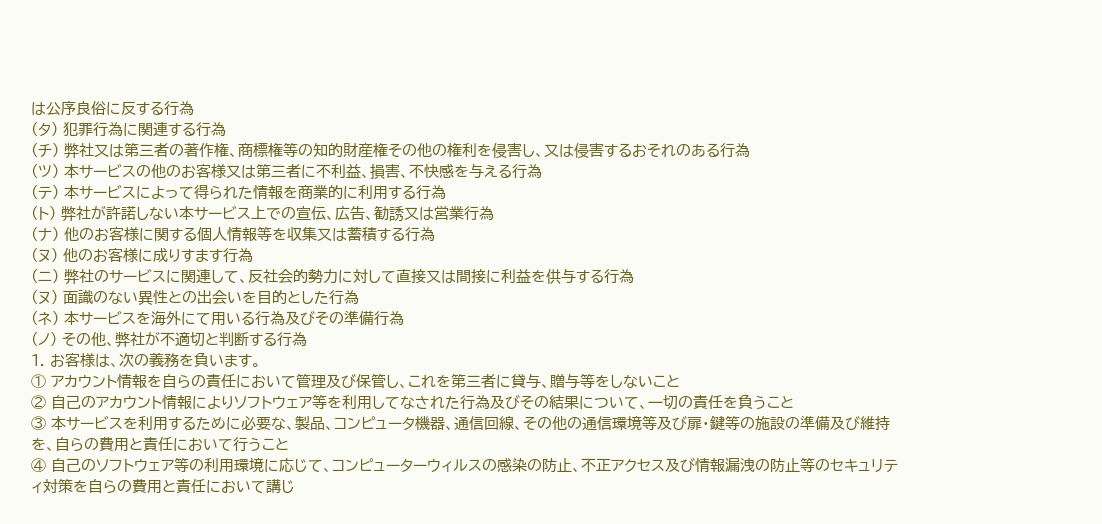は公序良俗に反する行為
(タ) 犯罪行為に関連する行為
(チ) 弊社又は第三者の著作権、商標権等の知的財産権その他の権利を侵害し、又は侵害するおそれのある行為
(ツ) 本サービスの他のお客様又は第三者に不利益、損害、不快感を与える行為
(テ) 本サービスによって得られた情報を商業的に利用する行為
(ト) 弊社が許諾しない本サービス上での宣伝、広告、勧誘又は営業行為
(ナ) 他のお客様に関する個人情報等を収集又は蓄積する行為
(ヌ) 他のお客様に成りすます行為
(ニ) 弊社のサービスに関連して、反社会的勢力に対して直接又は間接に利益を供与する行為
(ヌ) 面識のない異性との出会いを目的とした行為
(ネ) 本サービスを海外にて用いる行為及びその準備行為
(ノ) その他、弊社が不適切と判断する行為
1. お客様は、次の義務を負います。
① アカウント情報を自らの責任において管理及び保管し、これを第三者に貸与、贈与等をしないこと
② 自己のアカウント情報によりソフトウェア等を利用してなされた行為及びその結果について、一切の責任を負うこと
③ 本サービスを利用するために必要な、製品、コンピュータ機器、通信回線、その他の通信環境等及び扉・鍵等の施設の準備及び維持を、自らの費用と責任において行うこと
④ 自己のソフトウェア等の利用環境に応じて、コンピューターウィルスの感染の防止、不正アクセス及び情報漏洩の防止等のセキュリティ対策を自らの費用と責任において講じ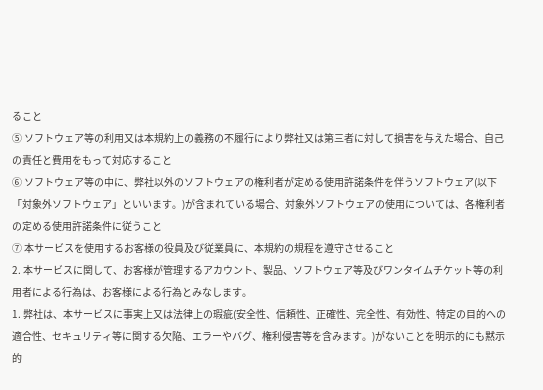ること
⑤ ソフトウェア等の利用又は本規約上の義務の不履行により弊社又は第三者に対して損害を与えた場合、自己の責任と費用をもって対応すること
⑥ ソフトウェア等の中に、弊社以外のソフトウェアの権利者が定める使用許諾条件を伴うソフトウェア(以下「対象外ソフトウェア」といいます。)が含まれている場合、対象外ソフトウェアの使用については、各権利者の定める使用許諾条件に従うこと
⑦ 本サービスを使用するお客様の役員及び従業員に、本規約の規程を遵守させること
2. 本サービスに関して、お客様が管理するアカウント、製品、ソフトウェア等及びワンタイムチケット等の利用者による行為は、お客様による行為とみなします。
1. 弊社は、本サービスに事実上又は法律上の瑕疵(安全性、信頼性、正確性、完全性、有効性、特定の目的への適合性、セキュリティ等に関する欠陥、エラーやバグ、権利侵害等を含みます。)がないことを明示的にも黙示的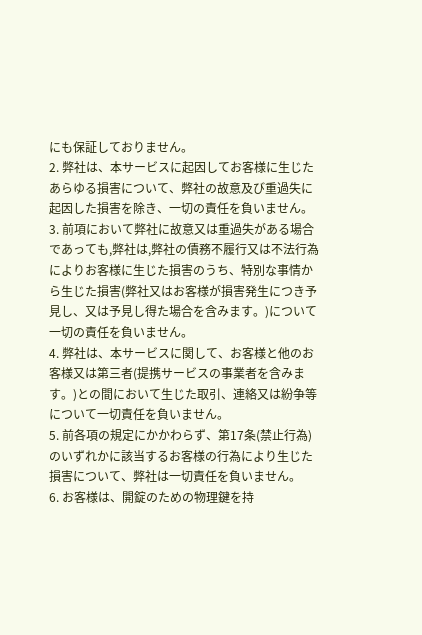にも保証しておりません。
2. 弊社は、本サービスに起因してお客様に生じたあらゆる損害について、弊社の故意及び重過失に起因した損害を除き、一切の責任を負いません。
3. 前項において弊社に故意又は重過失がある場合であっても,弊社は,弊社の債務不履行又は不法行為によりお客様に生じた損害のうち、特別な事情から生じた損害(弊社又はお客様が損害発生につき予見し、又は予見し得た場合を含みます。)について一切の責任を負いません。
4. 弊社は、本サービスに関して、お客様と他のお客様又は第三者(提携サービスの事業者を含みます。)との間において生じた取引、連絡又は紛争等について一切責任を負いません。
5. 前各項の規定にかかわらず、第17条(禁止行為)のいずれかに該当するお客様の行為により生じた損害について、弊社は一切責任を負いません。
6. お客様は、開錠のための物理鍵を持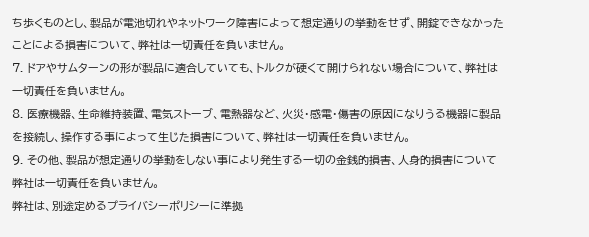ち歩くものとし、製品が電池切れやネットワーク障害によって想定通りの挙動をせず、開錠できなかったことによる損害について、弊社は一切責任を負いません。
7. ドアやサムターンの形が製品に適合していても、トルクが硬くて開けられない場合について、弊社は一切責任を負いません。
8. 医療機器、生命維持装置、電気ストーブ、電熱器など、火災・感電・傷害の原因になりうる機器に製品を接続し、操作する事によって生じた損害について、弊社は一切責任を負いません。
9. その他、製品が想定通りの挙動をしない事により発生する一切の金銭的損害、人身的損害について弊社は一切責任を負いません。
弊社は、別途定めるプライバシーポリシーに準拠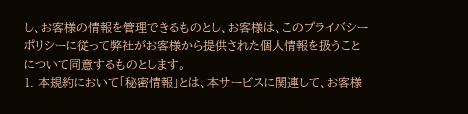し、お客様の情報を管理できるものとし、お客様は、このプライバシーポリシーに従って弊社がお客様から提供された個人情報を扱うことについて同意するものとします。
1. 本規約において「秘密情報」とは、本サービスに関連して、お客様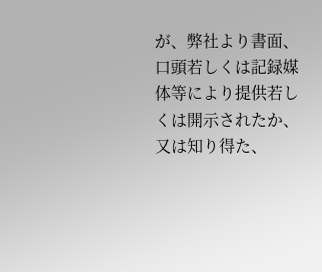が、弊社より書面、口頭若しくは記録媒体等により提供若しくは開示されたか、又は知り得た、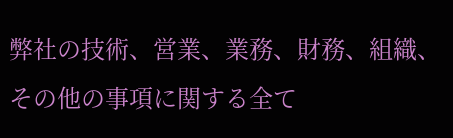弊社の技術、営業、業務、財務、組織、その他の事項に関する全て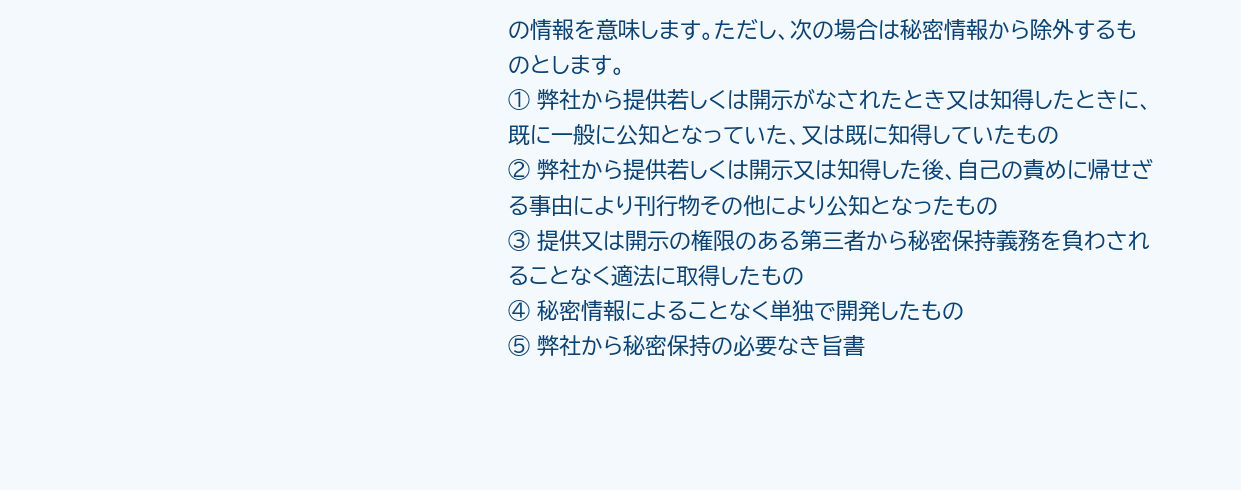の情報を意味します。ただし、次の場合は秘密情報から除外するものとします。
① 弊社から提供若しくは開示がなされたとき又は知得したときに、既に一般に公知となっていた、又は既に知得していたもの
② 弊社から提供若しくは開示又は知得した後、自己の責めに帰せざる事由により刊行物その他により公知となったもの
③ 提供又は開示の権限のある第三者から秘密保持義務を負わされることなく適法に取得したもの
④ 秘密情報によることなく単独で開発したもの
⑤ 弊社から秘密保持の必要なき旨書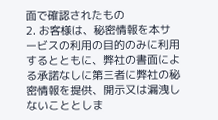面で確認されたもの
2. お客様は、秘密情報を本サービスの利用の目的のみに利用するとともに、弊社の書面による承諾なしに第三者に弊社の秘密情報を提供、開示又は漏洩しないこととしま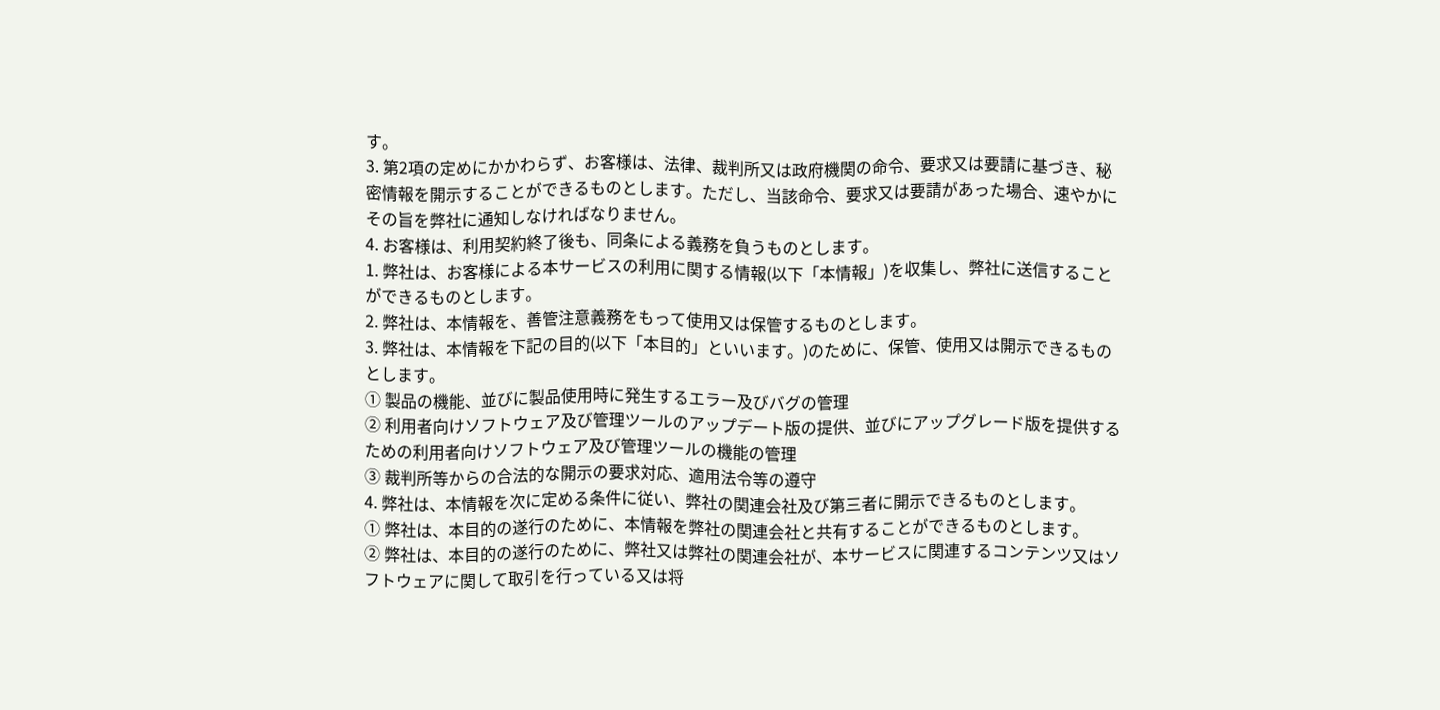す。
3. 第2項の定めにかかわらず、お客様は、法律、裁判所又は政府機関の命令、要求又は要請に基づき、秘密情報を開示することができるものとします。ただし、当該命令、要求又は要請があった場合、速やかにその旨を弊社に通知しなければなりません。
4. お客様は、利用契約終了後も、同条による義務を負うものとします。
1. 弊社は、お客様による本サービスの利用に関する情報(以下「本情報」)を収集し、弊社に送信することができるものとします。
2. 弊社は、本情報を、善管注意義務をもって使用又は保管するものとします。
3. 弊社は、本情報を下記の目的(以下「本目的」といいます。)のために、保管、使用又は開示できるものとします。
① 製品の機能、並びに製品使用時に発生するエラー及びバグの管理
② 利用者向けソフトウェア及び管理ツールのアップデート版の提供、並びにアップグレード版を提供するための利用者向けソフトウェア及び管理ツールの機能の管理
③ 裁判所等からの合法的な開示の要求対応、適用法令等の遵守
4. 弊社は、本情報を次に定める条件に従い、弊社の関連会社及び第三者に開示できるものとします。
① 弊社は、本目的の遂行のために、本情報を弊社の関連会社と共有することができるものとします。
② 弊社は、本目的の遂行のために、弊社又は弊社の関連会社が、本サービスに関連するコンテンツ又はソフトウェアに関して取引を行っている又は将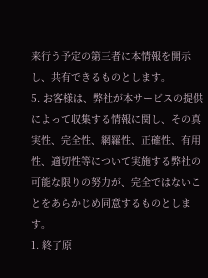来行う予定の第三者に本情報を開示し、共有できるものとします。
5. お客様は、弊社が本サービスの提供によって収集する情報に関し、その真実性、完全性、網羅性、正確性、有用性、適切性等について実施する弊社の可能な限りの努力が、完全ではないことをあらかじめ同意するものとします。
1. 終了原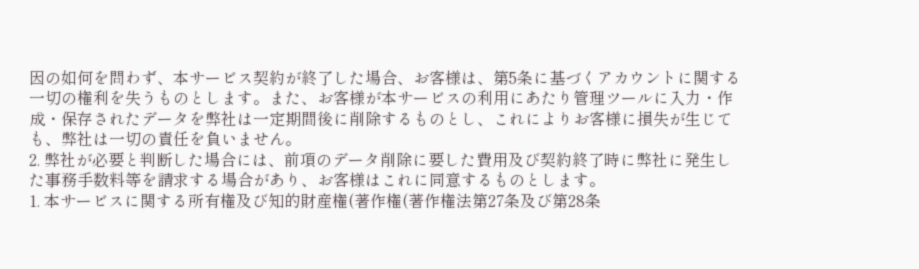因の如何を問わず、本サービス契約が終了した場合、お客様は、第5条に基づくアカウントに関する一切の権利を失うものとします。また、お客様が本サービスの利用にあたり管理ツールに入力・作成・保存されたデータを弊社は一定期間後に削除するものとし、これによりお客様に損失が生じても、弊社は一切の責任を負いません。
2. 弊社が必要と判断した場合には、前項のデータ削除に要した費用及び契約終了時に弊社に発生した事務手数料等を請求する場合があり、お客様はこれに同意するものとします。
1. 本サービスに関する所有権及び知的財産権(著作権(著作権法第27条及び第28条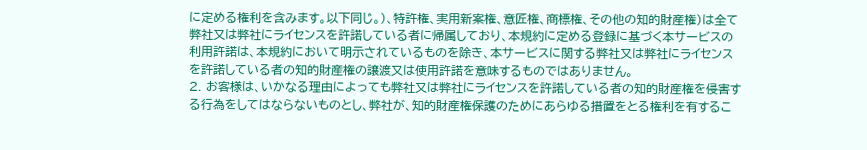に定める権利を含みます。以下同じ。)、特許権、実用新案権、意匠権、商標権、その他の知的財産権)は全て弊社又は弊社にライセンスを許諾している者に帰属しており、本規約に定める登録に基づく本サービスの利用許諾は、本規約において明示されているものを除き、本サービスに関する弊社又は弊社にライセンスを許諾している者の知的財産権の譲渡又は使用許諾を意味するものではありません。
2. お客様は、いかなる理由によっても弊社又は弊社にライセンスを許諾している者の知的財産権を侵害する行為をしてはならないものとし、弊社が、知的財産権保護のためにあらゆる措置をとる権利を有するこ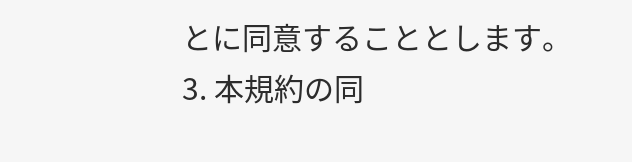とに同意することとします。
3. 本規約の同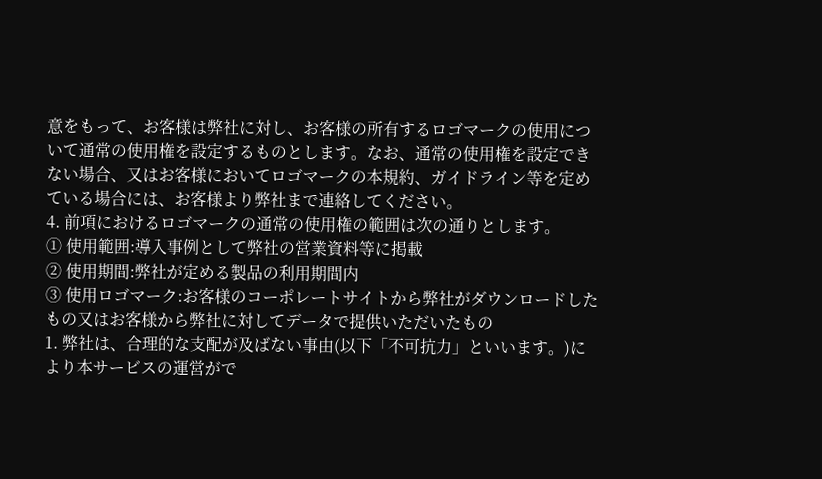意をもって、お客様は弊社に対し、お客様の所有するロゴマークの使用について通常の使用権を設定するものとします。なお、通常の使用権を設定できない場合、又はお客様においてロゴマークの本規約、ガイドライン等を定めている場合には、お客様より弊社まで連絡してください。
4. 前項におけるロゴマークの通常の使用権の範囲は次の通りとします。
① 使用範囲:導入事例として弊社の営業資料等に掲載
② 使用期間:弊社が定める製品の利用期間内
③ 使用ロゴマーク:お客様のコーポレートサイトから弊社がダウンロードしたもの又はお客様から弊社に対してデータで提供いただいたもの
1. 弊社は、合理的な支配が及ばない事由(以下「不可抗力」といいます。)により本サービスの運営がで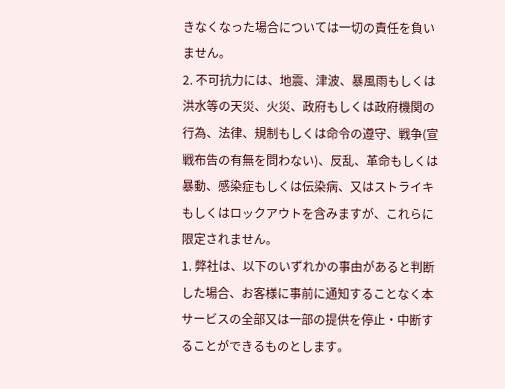きなくなった場合については一切の責任を負いません。
2. 不可抗力には、地震、津波、暴風雨もしくは洪水等の天災、火災、政府もしくは政府機関の行為、法律、規制もしくは命令の遵守、戦争(宣戦布告の有無を問わない)、反乱、革命もしくは暴動、感染症もしくは伝染病、又はストライキもしくはロックアウトを含みますが、これらに限定されません。
1. 弊社は、以下のいずれかの事由があると判断した場合、お客様に事前に通知することなく本サービスの全部又は一部の提供を停止・中断することができるものとします。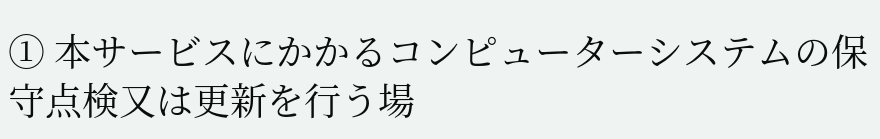① 本サービスにかかるコンピューターシステムの保守点検又は更新を行う場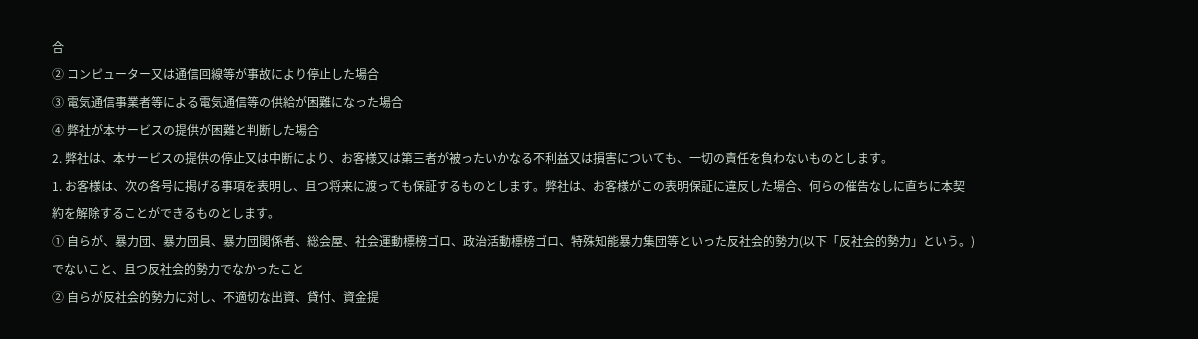合
② コンピューター又は通信回線等が事故により停止した場合
③ 電気通信事業者等による電気通信等の供給が困難になった場合
④ 弊社が本サービスの提供が困難と判断した場合
2. 弊社は、本サービスの提供の停止又は中断により、お客様又は第三者が被ったいかなる不利益又は損害についても、一切の責任を負わないものとします。
1. お客様は、次の各号に掲げる事項を表明し、且つ将来に渡っても保証するものとします。弊社は、お客様がこの表明保証に違反した場合、何らの催告なしに直ちに本契約を解除することができるものとします。
① 自らが、暴力団、暴力団員、暴力団関係者、総会屋、社会運動標榜ゴロ、政治活動標榜ゴロ、特殊知能暴力集団等といった反社会的勢力(以下「反社会的勢力」という。)でないこと、且つ反社会的勢力でなかったこと
② 自らが反社会的勢力に対し、不適切な出資、貸付、資金提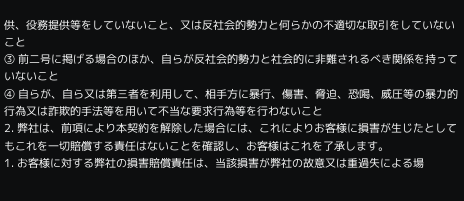供、役務提供等をしていないこと、又は反社会的勢力と何らかの不適切な取引をしていないこと
③ 前二号に掲げる場合のほか、自らが反社会的勢力と社会的に非難されるべき関係を持っていないこと
④ 自らが、自ら又は第三者を利用して、相手方に暴行、傷害、脅迫、恐喝、威圧等の暴力的行為又は詐欺的手法等を用いて不当な要求行為等を行わないこと
2. 弊社は、前項により本契約を解除した場合には、これによりお客様に損害が生じたとしてもこれを一切賠償する責任はないことを確認し、お客様はこれを了承します。
1. お客様に対する弊社の損害賠償責任は、当該損害が弊社の故意又は重過失による場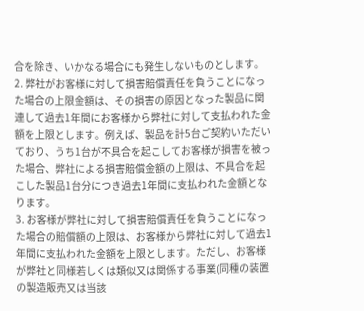合を除き、いかなる場合にも発生しないものとします。
2. 弊社がお客様に対して損害賠償責任を負うことになった場合の上限金額は、その損害の原因となった製品に関連して過去1年間にお客様から弊社に対して支払われた金額を上限とします。例えば、製品を計5台ご契約いただいており、うち1台が不具合を起こしてお客様が損害を被った場合、弊社による損害賠償金額の上限は、不具合を起こした製品1台分につき過去1年間に支払われた金額となります。
3. お客様が弊社に対して損害賠償責任を負うことになった場合の賠償額の上限は、お客様から弊社に対して過去1年間に支払われた金額を上限とします。ただし、お客様が弊社と同様若しくは類似又は関係する事業(同種の装置の製造販売又は当該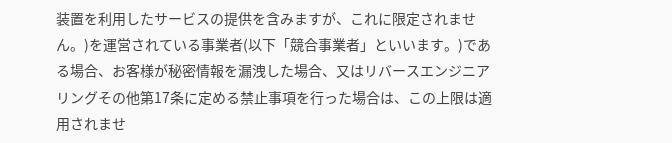装置を利用したサービスの提供を含みますが、これに限定されません。)を運営されている事業者(以下「競合事業者」といいます。)である場合、お客様が秘密情報を漏洩した場合、又はリバースエンジニアリングその他第17条に定める禁止事項を行った場合は、この上限は適用されませ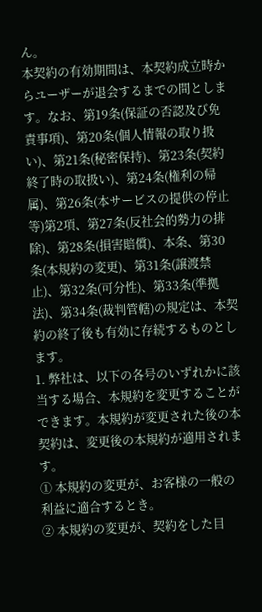ん。
本契約の有効期間は、本契約成立時からユーザーが退会するまでの間とします。なお、第19条(保証の否認及び免責事項)、第20条(個人情報の取り扱い)、第21条(秘密保持)、第23条(契約終了時の取扱い)、第24条(権利の帰属)、第26条(本サービスの提供の停止等)第2項、第27条(反社会的勢力の排除)、第28条(損害賠償)、本条、第30条(本規約の変更)、第31条(譲渡禁止)、第32条(可分性)、第33条(準拠法)、第34条(裁判管轄)の規定は、本契約の終了後も有効に存続するものとします。
1. 弊社は、以下の各号のいずれかに該当する場合、本規約を変更することができます。本規約が変更された後の本契約は、変更後の本規約が適用されます。
① 本規約の変更が、お客様の一般の利益に適合するとき。
② 本規約の変更が、契約をした目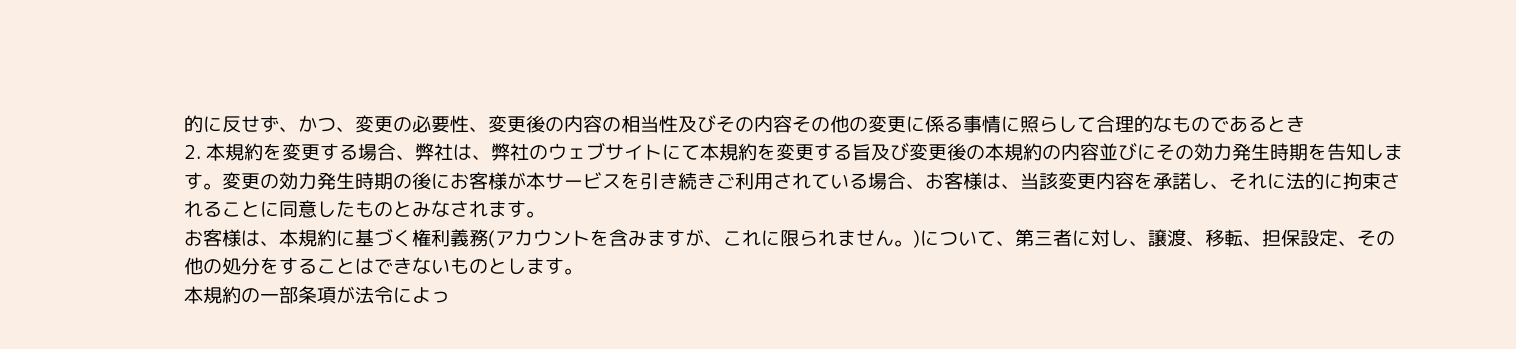的に反せず、かつ、変更の必要性、変更後の内容の相当性及びその内容その他の変更に係る事情に照らして合理的なものであるとき
2. 本規約を変更する場合、弊社は、弊社のウェブサイトにて本規約を変更する旨及び変更後の本規約の内容並びにその効力発生時期を告知します。変更の効力発生時期の後にお客様が本サービスを引き続きご利用されている場合、お客様は、当該変更内容を承諾し、それに法的に拘束されることに同意したものとみなされます。
お客様は、本規約に基づく権利義務(アカウントを含みますが、これに限られません。)について、第三者に対し、譲渡、移転、担保設定、その他の処分をすることはできないものとします。
本規約の一部条項が法令によっ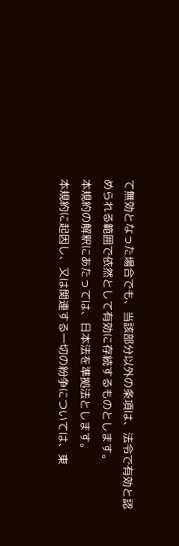て無効となった場合でも、当該部分以外の条項は、法令で有効と認められる範囲で依然として有効に存続するものとします。
本規約の解釈にあたっては、日本法を準拠法とします。
本規約に起因し、又は関連する一切の紛争については、東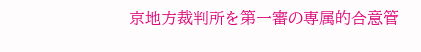京地方裁判所を第一審の専属的合意管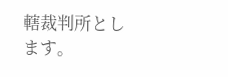轄裁判所とします。